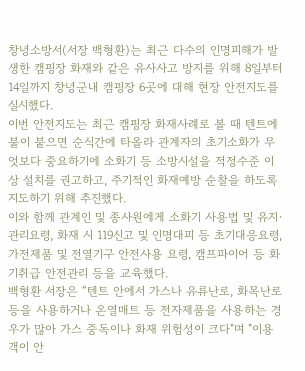창녕소방서(서장 백형환)는 최근 다수의 인명피해가 발생한 캠핑장 화재와 같은 유사사고 방지를 위해 8일부터 14일까지 창녕군내 캠핑장 6곳에 대해 현장 안전지도를 실시했다.
이번 안전지도는 최근 캠핑장 화재사례로 볼 때 텐트에 불이 붙으면 순식간에 타올라 관계자의 초기소화가 무엇보다 중요하기에 소화기 등 소방시설을 적정수준 이상 설치를 권고하고, 주기적인 화재예방 순찰을 하도록 지도하기 위해 추진했다.
이와 함께 관계인 및 종사원에게 소화기 사용법 및 유지·관리요령, 화재 시 119신고 및 인명대피 등 초기대응요령, 가전제품 및 전열기구 안전사용 요령, 캠프파이어 등 화기취급 안전관리 등을 교육했다.
백형환 서장은 “텐트 안에서 가스나 유류난로, 화목난로 등을 사용하거나 온열매트 등 전자제품을 사용하는 경우가 많아 가스 중독이나 화재 위험성이 크다"며 "이용객이 안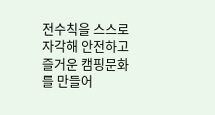전수칙을 스스로 자각해 안전하고 즐거운 캠핑문화를 만들어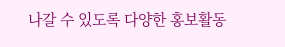나갈 수 있도록 다양한 홍보활동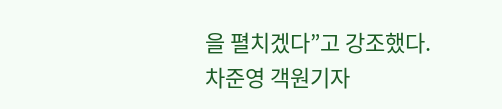을 펼치겠다”고 강조했다.
차준영 객원기자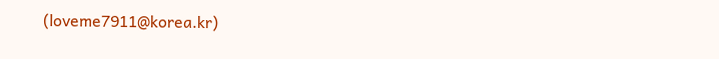(loveme7911@korea.kr)